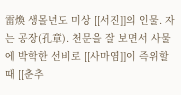雷煥 생몰년도 미상 [[서진]]의 인물. 자는 공장(孔章). 천문을 잘 보면서 사물에 박학한 선비로 [[사마염]]이 즉위할 때 [[춘추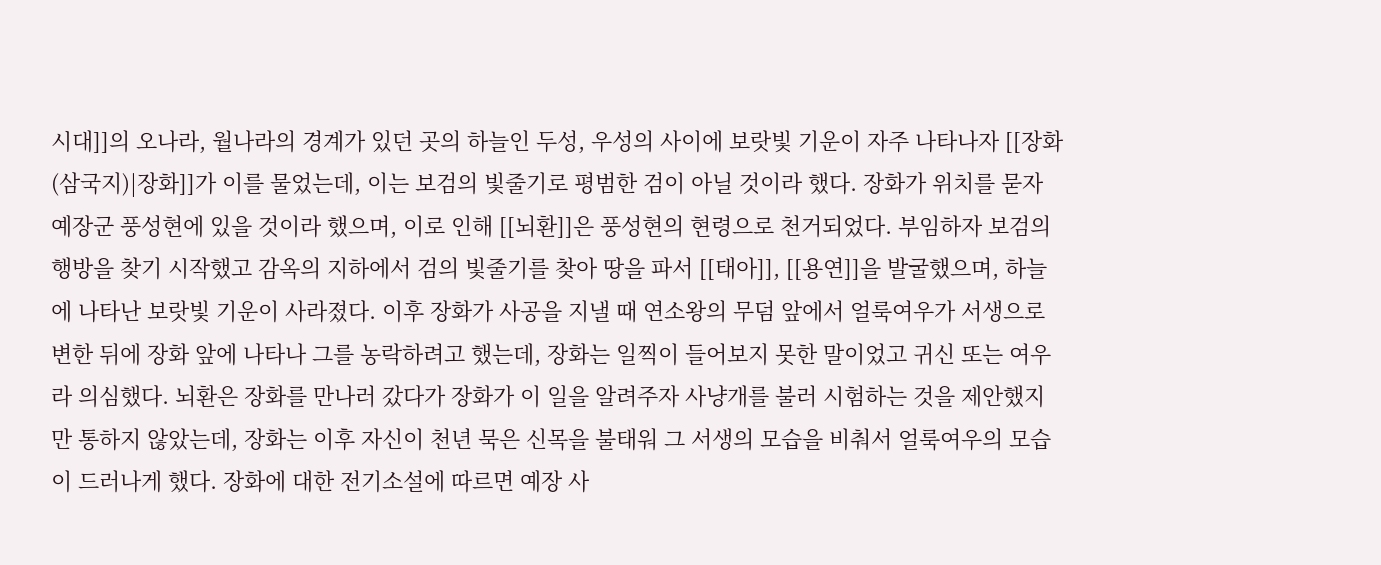시대]]의 오나라, 월나라의 경계가 있던 곳의 하늘인 두성, 우성의 사이에 보랏빛 기운이 자주 나타나자 [[장화(삼국지)|장화]]가 이를 물었는데, 이는 보검의 빛줄기로 평범한 검이 아닐 것이라 했다. 장화가 위치를 묻자 예장군 풍성현에 있을 것이라 했으며, 이로 인해 [[뇌환]]은 풍성현의 현령으로 천거되었다. 부임하자 보검의 행방을 찾기 시작했고 감옥의 지하에서 검의 빛줄기를 찾아 땅을 파서 [[태아]], [[용연]]을 발굴했으며, 하늘에 나타난 보랏빛 기운이 사라졌다. 이후 장화가 사공을 지낼 때 연소왕의 무덤 앞에서 얼룩여우가 서생으로 변한 뒤에 장화 앞에 나타나 그를 농락하려고 했는데, 장화는 일찍이 들어보지 못한 말이었고 귀신 또는 여우라 의심했다. 뇌환은 장화를 만나러 갔다가 장화가 이 일을 알려주자 사냥개를 불러 시험하는 것을 제안했지만 통하지 않았는데, 장화는 이후 자신이 천년 묵은 신목을 불태워 그 서생의 모습을 비춰서 얼룩여우의 모습이 드러나게 했다. 장화에 대한 전기소설에 따르면 예장 사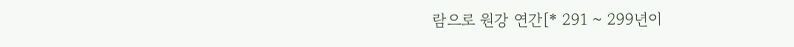람으로 원강 연간[* 291 ~ 299년이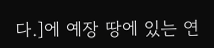다.]에 예장 땅에 있는 연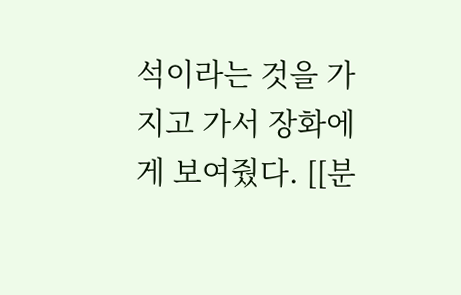석이라는 것을 가지고 가서 장화에게 보여줬다. [[분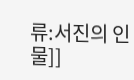류:서진의 인물]]